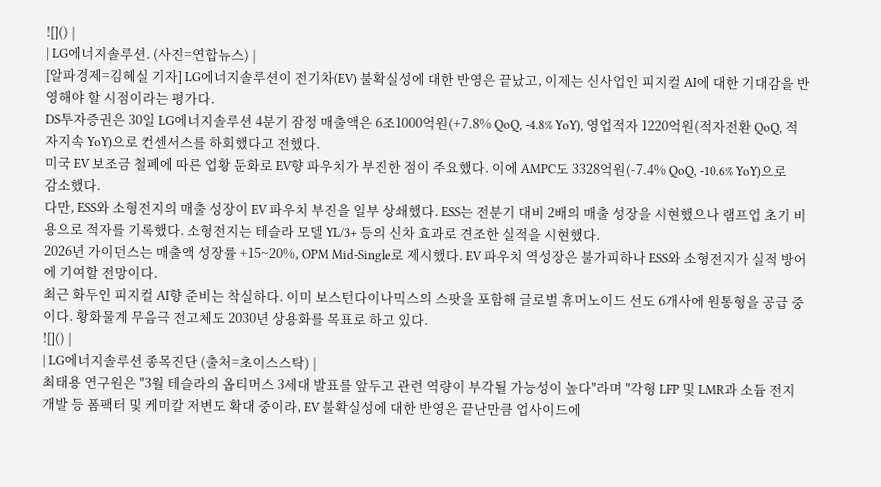![]() |
| LG에너지솔루션. (사진=연합뉴스) |
[알파경제=김혜실 기자] LG에너지솔루션이 전기차(EV) 불확실성에 대한 반영은 끝났고, 이제는 신사업인 피지컬 AI에 대한 기대감을 반영해야 할 시점이라는 평가다.
DS투자증권은 30일 LG에너지솔루션 4분기 잠정 매출액은 6조1000억원(+7.8% QoQ, -4.8% YoY), 영업적자 1220억원(적자전환 QoQ, 적자지속 YoY)으로 컨센서스를 하회했다고 전했다.
미국 EV 보조금 철폐에 따른 업황 둔화로 EV향 파우치가 부진한 점이 주요했다. 이에 AMPC도 3328억원(-7.4% QoQ, -10.6% YoY)으로 감소했다.
다만, ESS와 소형전지의 매출 성장이 EV 파우치 부진을 일부 상쇄했다. ESS는 전분기 대비 2배의 매출 성장을 시현했으나 램프업 초기 비용으로 적자를 기록했다. 소형전지는 테슬라 모델 YL/3+ 등의 신차 효과로 견조한 실적을 시현했다.
2026년 가이던스는 매출액 성장률 +15~20%, OPM Mid-Single로 제시했다. EV 파우치 역성장은 불가피하나 ESS와 소형전지가 실적 방어에 기여할 전망이다.
최근 화두인 피지컬 AI향 준비는 착실하다. 이미 보스턴다이나믹스의 스팟을 포함해 글로벌 휴머노이드 선도 6개사에 원통형을 공급 중이다. 황화물계 무음극 전고체도 2030년 상용화를 목표로 하고 있다.
![]() |
| LG에너지솔루션 종목진단 (출처=초이스스탁) |
최태용 연구원은 "3월 테슬라의 옵티머스 3세대 발표를 앞두고 관련 역량이 부각될 가능성이 높다"라며 "각형 LFP 및 LMR과 소듐 전지 개발 등 폼팩터 및 케미칼 저변도 확대 중이라, EV 불확실성에 대한 반영은 끝난만큼 업사이드에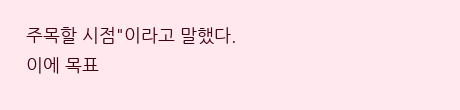주목할 시점"이라고 말했다.
이에 목표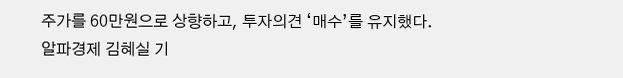주가를 60만원으로 상향하고, 투자의견 ‘매수’를 유지했다.
알파경제 김혜실 기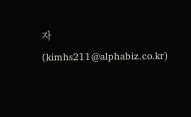자(kimhs211@alphabiz.co.kr)